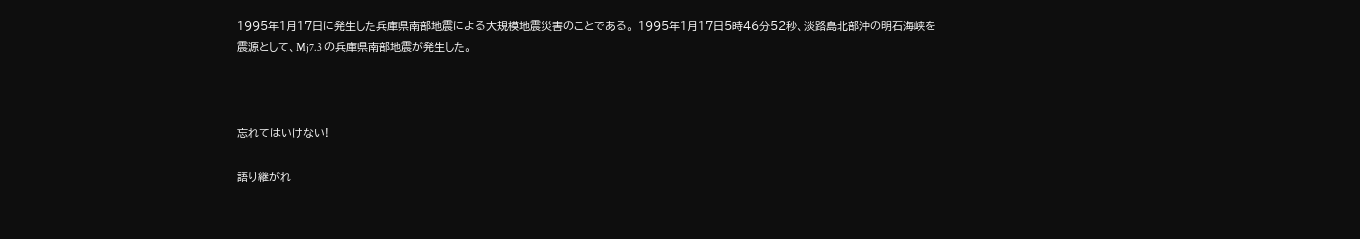1995年1月17日に発生した兵庫県南部地震による大規模地震災害のことである。 1995年1月17日5時46分52秒、淡路島北部沖の明石海峡を震源として、Mj7.3 の兵庫県南部地震が発生した。



忘れてはいけない!

語り継がれ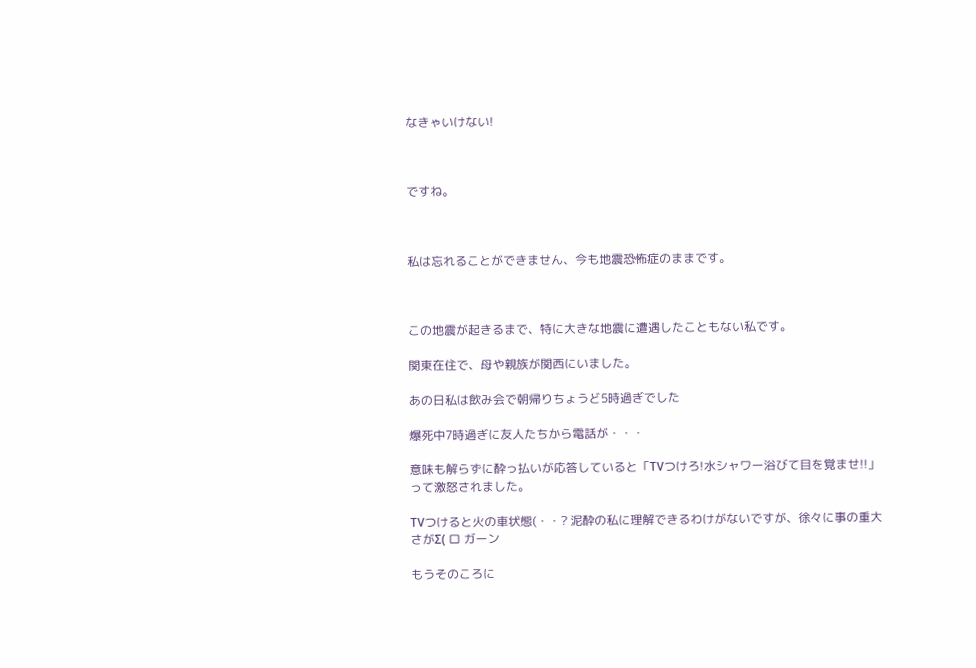なきゃいけない!



ですね。



私は忘れることができません、今も地震恐怖症のままです。



この地震が起きるまで、特に大きな地震に遭遇したこともない私です。

関東在住で、母や親族が関西にいました。

あの日私は飲み会で朝帰りちょうど5時過ぎでした

爆死中7時過ぎに友人たちから電話が・・・

意味も解らずに酔っ払いが応答していると「TVつけろ!水シャワー浴びて目を覚ませ!!」って激怒されました。

TVつけると火の車状態(・・? 泥酔の私に理解できるわけがないですが、徐々に事の重大さがΣ( ロ ガーン

もうそのころに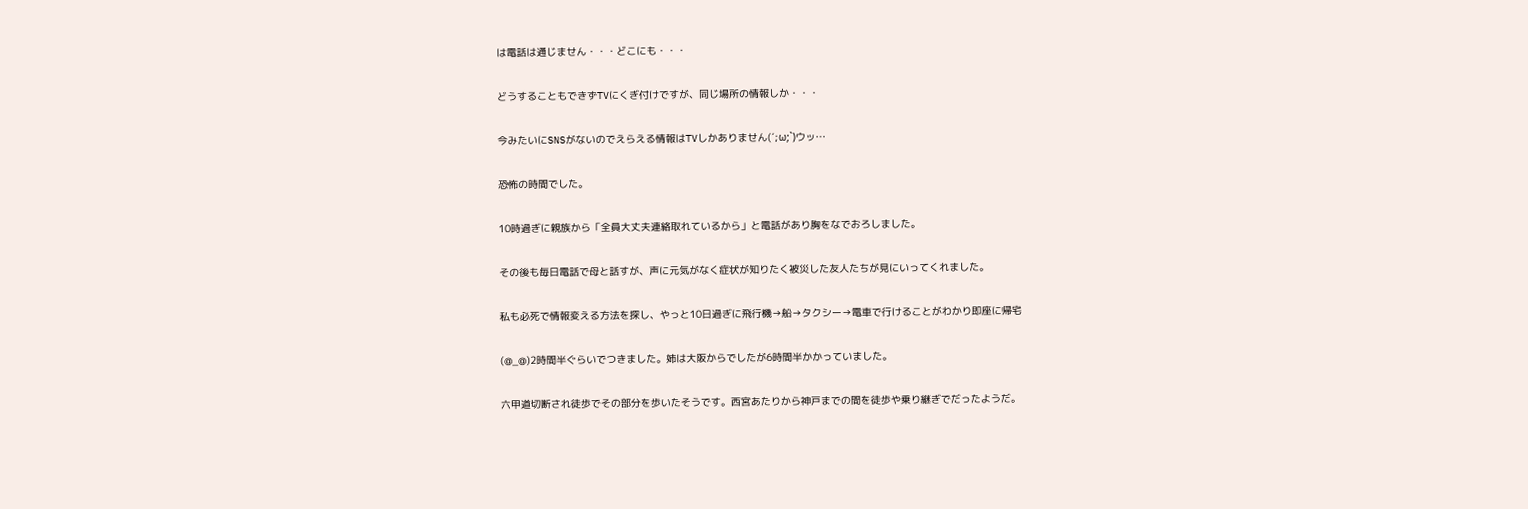は電話は通じません・・・どこにも・・・

どうすることもできずTVにくぎ付けですが、同じ場所の情報しか・・・

今みたいにSNSがないのでえらえる情報はTVしかありません(´;ω;`)ウッ…

恐怖の時間でした。

10時過ぎに親族から「全員大丈夫連絡取れているから」と電話があり胸をなでおろしました。

その後も毎日電話で母と話すが、声に元気がなく症状が知りたく被災した友人たちが見にいってくれました。

私も必死で情報変える方法を探し、やっと10日過ぎに飛行機→船→タクシー→電車で行けることがわかり即座に帰宅

(@_@)2時間半ぐらいでつきました。姉は大阪からでしたが6時間半かかっていました。

六甲道切断され徒歩でその部分を歩いたそうです。西宮あたりから神戸までの間を徒歩や乗り継ぎでだったようだ。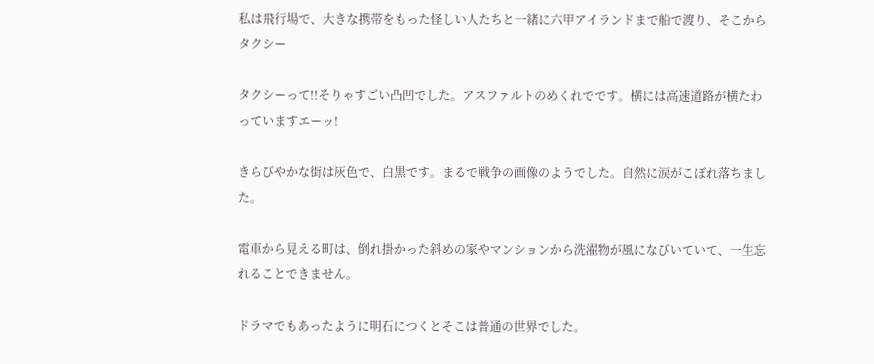私は飛行場で、大きな携帯をもった怪しい人たちと一緒に六甲アイランドまで船で渡り、そこからタクシー

タクシーって!!そりゃすごい凸凹でした。アスファルトのめくれでです。横には高速道路が横たわっていますエーッ!

きらびやかな街は灰色で、白黒です。まるで戦争の画像のようでした。自然に涙がこぼれ落ちました。

電車から見える町は、倒れ掛かった斜めの家やマンションから洗濯物が風になびいていて、一生忘れることできません。

ドラマでもあったように明石につくとそこは普通の世界でした。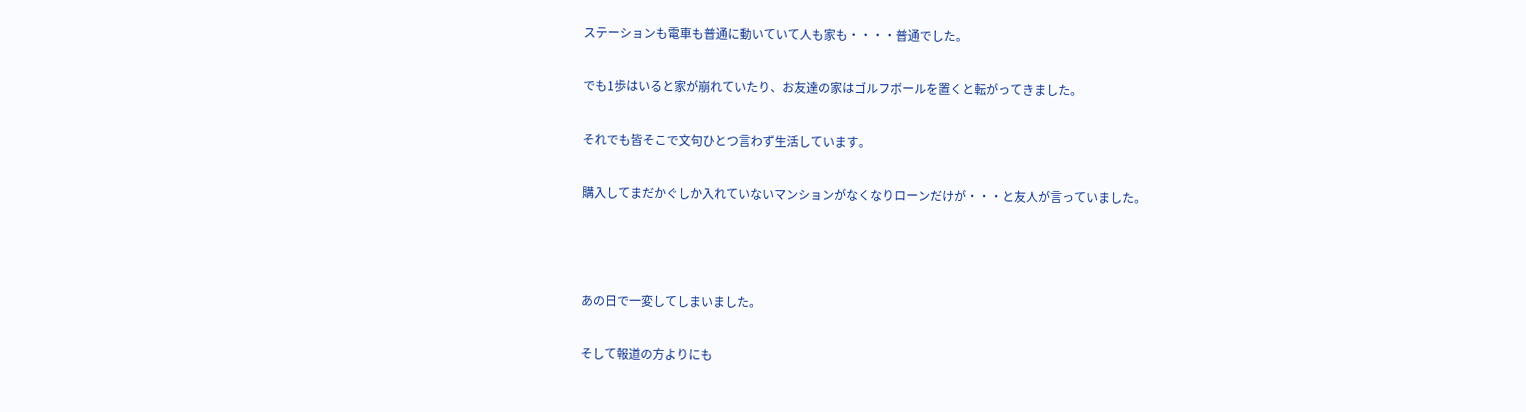ステーションも電車も普通に動いていて人も家も・・・・普通でした。

でも1歩はいると家が崩れていたり、お友達の家はゴルフボールを置くと転がってきました。

それでも皆そこで文句ひとつ言わず生活しています。

購入してまだかぐしか入れていないマンションがなくなりローンだけが・・・と友人が言っていました。



あの日で一変してしまいました。

そして報道の方よりにも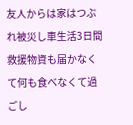友人からは家はつぶれ被災し車生活3日間救援物資も届かなくて何も食べなくて過ごし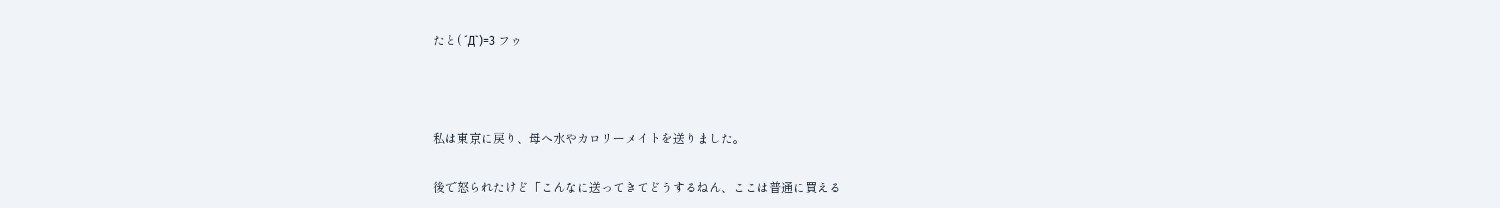たと( ´Д`)=3 フゥ



私は東京に戻り、母へ水やカロリーメイトを送りました。

後で怒られたけど「こんなに送ってきてどうするねん、ここは普通に買える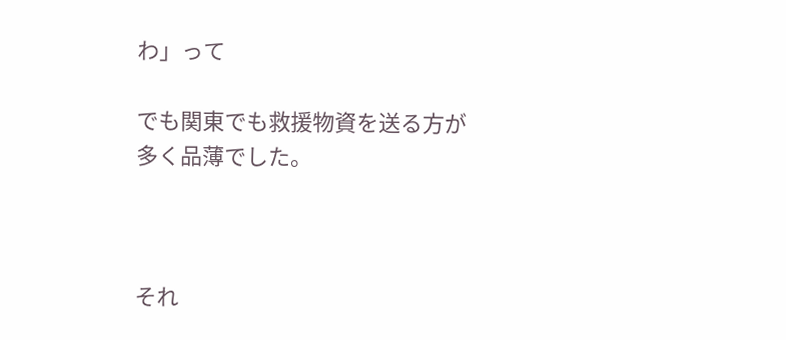わ」って

でも関東でも救援物資を送る方が多く品薄でした。



それ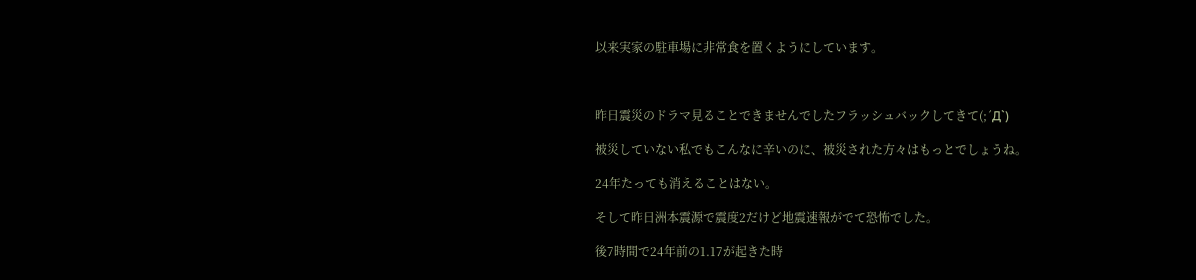以来実家の駐車場に非常食を置くようにしています。



昨日震災のドラマ見ることできませんでしたフラッシュバックしてきて(;´Д`)

被災していない私でもこんなに辛いのに、被災された方々はもっとでしょうね。

24年たっても消えることはない。

そして昨日洲本震源で震度2だけど地震速報がでて恐怖でした。

後7時間で24年前の1.17が起きた時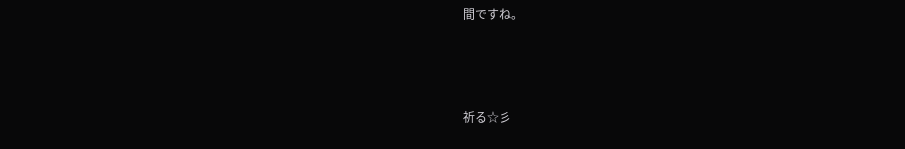間ですね。



祈る☆彡